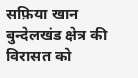सफ़िया खान बुन्देलखंड क्षेत्र की विरासत को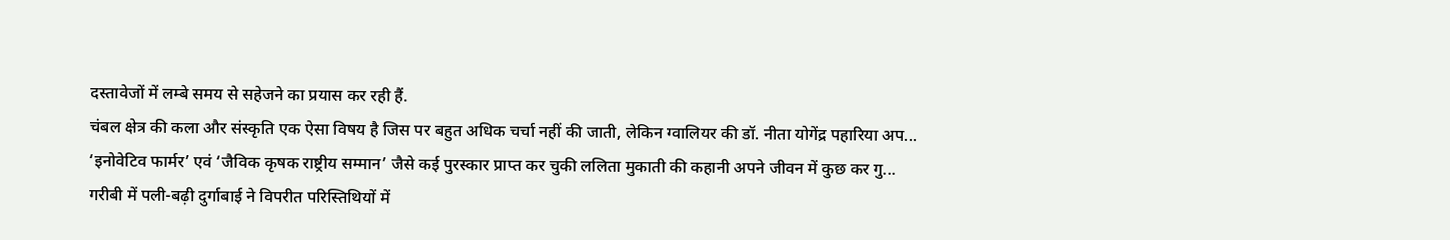दस्तावेजों में लम्बे समय से सहेजने का प्रयास कर रही हैं.
चंबल क्षेत्र की कला और संस्कृति एक ऐसा विषय है जिस पर बहुत अधिक चर्चा नहीं की जाती, लेकिन ग्वालियर की डॉ. नीता योगेंद्र पहारिया अप...
‘इनोवेटिव फार्मर’ एवं ‘जैविक कृषक राष्ट्रीय सम्मान’ जैसे कई पुरस्कार प्राप्त कर चुकी ललिता मुकाती की कहानी अपने जीवन में कुछ कर गु...
गरीबी में पली-बढ़ी दुर्गाबाई ने विपरीत परिस्तिथियों में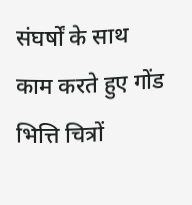संघर्षों के साथ काम करते हुए गोंड भित्ति चित्रों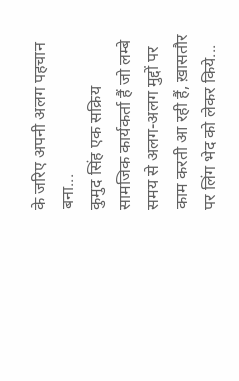के जरिए अपनी अलग पहचान बना...
कुमुद सिंह एक सक्रिय सामजिक कार्यकर्ता हैं जो लम्बे समय से अलग-अलग मुद्दों पर काम करती आ रही हैं, ख़ासतौर पर लिंग भेद को लेकर किये...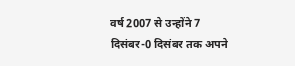वर्ष 2007 से उन्होंने 7 दिसंबर-0 दिसंबर तक अपने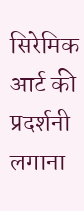सिरेमिक आर्ट की प्रदर्शनी लगाना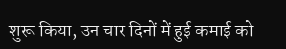शुरू किया, उन चार दिनों में हुई कमाई को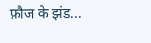फ़ौज के झंड...